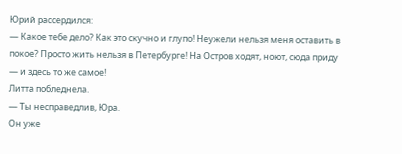Юрий рассердился:
— Какое тебе дело? Как это скучно и глупо! Неужели нельзя меня оставить в покое? Просто жить нельзя в Петербурге! На Остров ходят, ноют, сюда приду — и здесь то же самое!
Литта побледнела.
— Ты несправедлив, Юра.
Он уже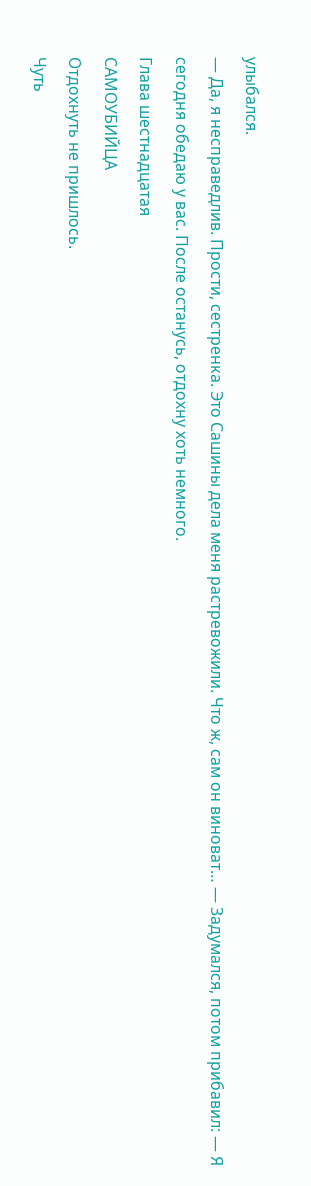улыбался.
— Да, я несправедлив. Прости, сестренка. Это Сашины дела меня растревожили. Что ж, сам он виноват… — Задумался, потом прибавил: — Я сегодня обедаю у вас. После останусь, отдохну хоть немного.
Глава шестнадцатая
САМОУБИЙЦА
Отдохнуть не пришлось.
Чуть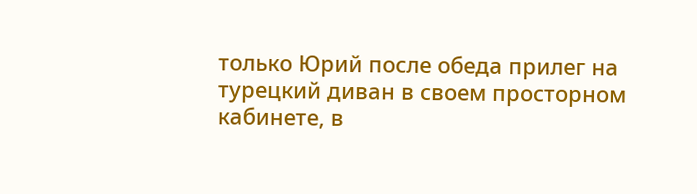только Юрий после обеда прилег на турецкий диван в своем просторном кабинете, в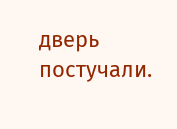дверь постучали.